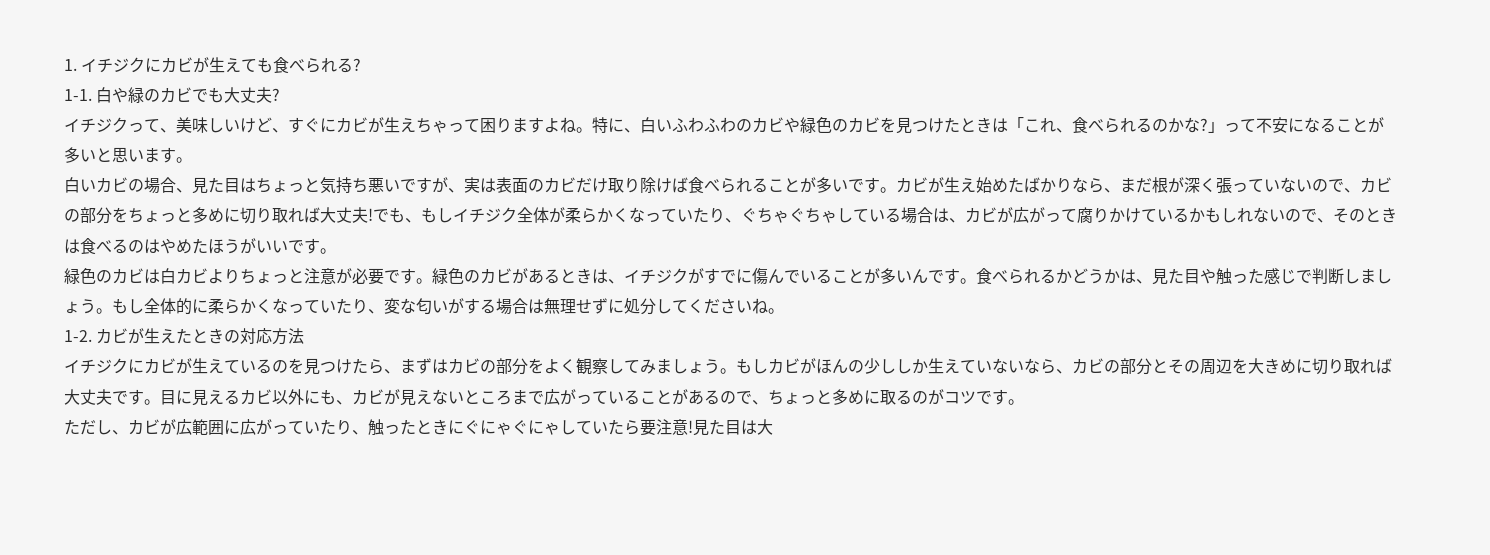1. イチジクにカビが生えても食べられる?
1-1. 白や緑のカビでも大丈夫?
イチジクって、美味しいけど、すぐにカビが生えちゃって困りますよね。特に、白いふわふわのカビや緑色のカビを見つけたときは「これ、食べられるのかな?」って不安になることが多いと思います。
白いカビの場合、見た目はちょっと気持ち悪いですが、実は表面のカビだけ取り除けば食べられることが多いです。カビが生え始めたばかりなら、まだ根が深く張っていないので、カビの部分をちょっと多めに切り取れば大丈夫!でも、もしイチジク全体が柔らかくなっていたり、ぐちゃぐちゃしている場合は、カビが広がって腐りかけているかもしれないので、そのときは食べるのはやめたほうがいいです。
緑色のカビは白カビよりちょっと注意が必要です。緑色のカビがあるときは、イチジクがすでに傷んでいることが多いんです。食べられるかどうかは、見た目や触った感じで判断しましょう。もし全体的に柔らかくなっていたり、変な匂いがする場合は無理せずに処分してくださいね。
1-2. カビが生えたときの対応方法
イチジクにカビが生えているのを見つけたら、まずはカビの部分をよく観察してみましょう。もしカビがほんの少ししか生えていないなら、カビの部分とその周辺を大きめに切り取れば大丈夫です。目に見えるカビ以外にも、カビが見えないところまで広がっていることがあるので、ちょっと多めに取るのがコツです。
ただし、カビが広範囲に広がっていたり、触ったときにぐにゃぐにゃしていたら要注意!見た目は大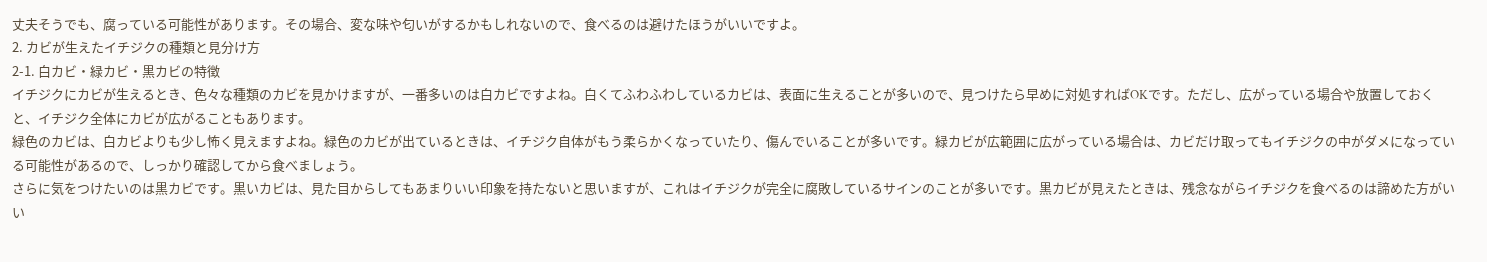丈夫そうでも、腐っている可能性があります。その場合、変な味や匂いがするかもしれないので、食べるのは避けたほうがいいですよ。
2. カビが生えたイチジクの種類と見分け方
2-1. 白カビ・緑カビ・黒カビの特徴
イチジクにカビが生えるとき、色々な種類のカビを見かけますが、一番多いのは白カビですよね。白くてふわふわしているカビは、表面に生えることが多いので、見つけたら早めに対処すればOKです。ただし、広がっている場合や放置しておくと、イチジク全体にカビが広がることもあります。
緑色のカビは、白カビよりも少し怖く見えますよね。緑色のカビが出ているときは、イチジク自体がもう柔らかくなっていたり、傷んでいることが多いです。緑カビが広範囲に広がっている場合は、カビだけ取ってもイチジクの中がダメになっている可能性があるので、しっかり確認してから食べましょう。
さらに気をつけたいのは黒カビです。黒いカビは、見た目からしてもあまりいい印象を持たないと思いますが、これはイチジクが完全に腐敗しているサインのことが多いです。黒カビが見えたときは、残念ながらイチジクを食べるのは諦めた方がいい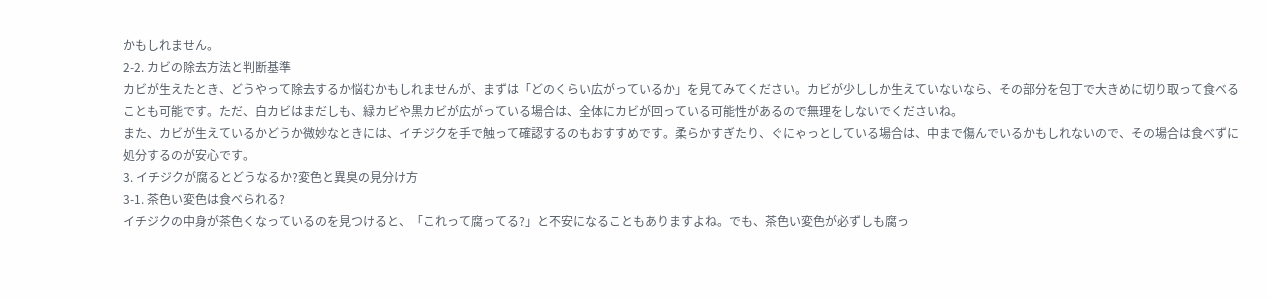かもしれません。
2-2. カビの除去方法と判断基準
カビが生えたとき、どうやって除去するか悩むかもしれませんが、まずは「どのくらい広がっているか」を見てみてください。カビが少ししか生えていないなら、その部分を包丁で大きめに切り取って食べることも可能です。ただ、白カビはまだしも、緑カビや黒カビが広がっている場合は、全体にカビが回っている可能性があるので無理をしないでくださいね。
また、カビが生えているかどうか微妙なときには、イチジクを手で触って確認するのもおすすめです。柔らかすぎたり、ぐにゃっとしている場合は、中まで傷んでいるかもしれないので、その場合は食べずに処分するのが安心です。
3. イチジクが腐るとどうなるか?変色と異臭の見分け方
3-1. 茶色い変色は食べられる?
イチジクの中身が茶色くなっているのを見つけると、「これって腐ってる?」と不安になることもありますよね。でも、茶色い変色が必ずしも腐っ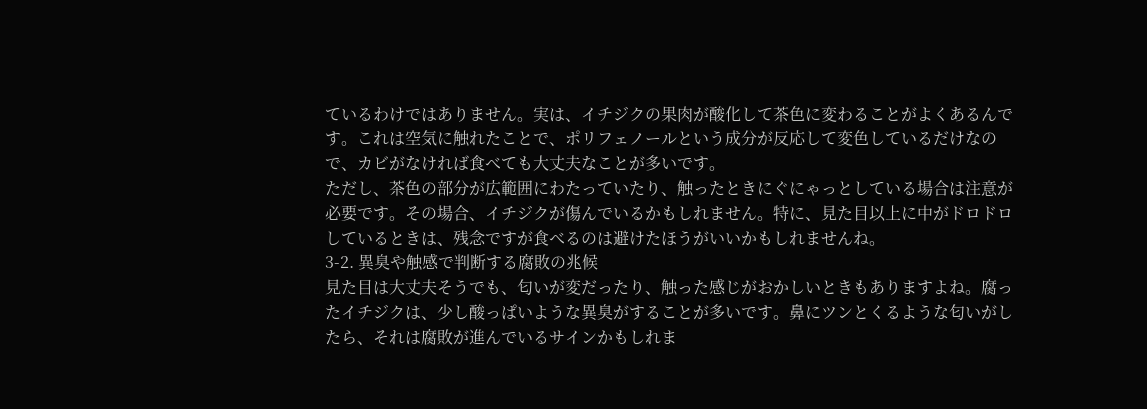ているわけではありません。実は、イチジクの果肉が酸化して茶色に変わることがよくあるんです。これは空気に触れたことで、ポリフェノールという成分が反応して変色しているだけなので、カビがなければ食べても大丈夫なことが多いです。
ただし、茶色の部分が広範囲にわたっていたり、触ったときにぐにゃっとしている場合は注意が必要です。その場合、イチジクが傷んでいるかもしれません。特に、見た目以上に中がドロドロしているときは、残念ですが食べるのは避けたほうがいいかもしれませんね。
3-2. 異臭や触感で判断する腐敗の兆候
見た目は大丈夫そうでも、匂いが変だったり、触った感じがおかしいときもありますよね。腐ったイチジクは、少し酸っぱいような異臭がすることが多いです。鼻にツンとくるような匂いがしたら、それは腐敗が進んでいるサインかもしれま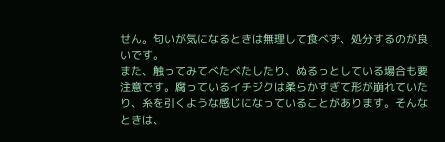せん。匂いが気になるときは無理して食べず、処分するのが良いです。
また、触ってみてべたべたしたり、ぬるっとしている場合も要注意です。腐っているイチジクは柔らかすぎて形が崩れていたり、糸を引くような感じになっていることがあります。そんなときは、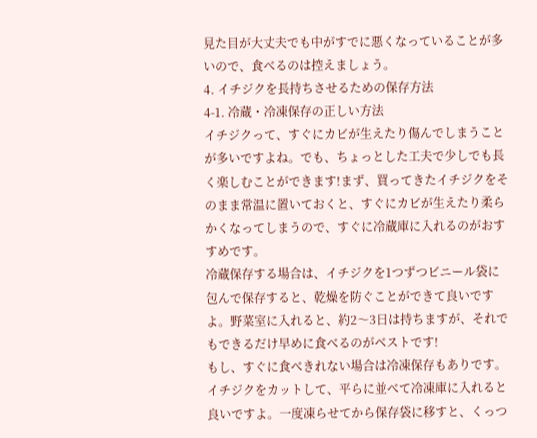見た目が大丈夫でも中がすでに悪くなっていることが多いので、食べるのは控えましょう。
4. イチジクを長持ちさせるための保存方法
4-1. 冷蔵・冷凍保存の正しい方法
イチジクって、すぐにカビが生えたり傷んでしまうことが多いですよね。でも、ちょっとした工夫で少しでも長く楽しむことができます!まず、買ってきたイチジクをそのまま常温に置いておくと、すぐにカビが生えたり柔らかくなってしまうので、すぐに冷蔵庫に入れるのがおすすめです。
冷蔵保存する場合は、イチジクを1つずつビニール袋に包んで保存すると、乾燥を防ぐことができて良いですよ。野菜室に入れると、約2〜3日は持ちますが、それでもできるだけ早めに食べるのがベストです!
もし、すぐに食べきれない場合は冷凍保存もありです。イチジクをカットして、平らに並べて冷凍庫に入れると良いですよ。一度凍らせてから保存袋に移すと、くっつ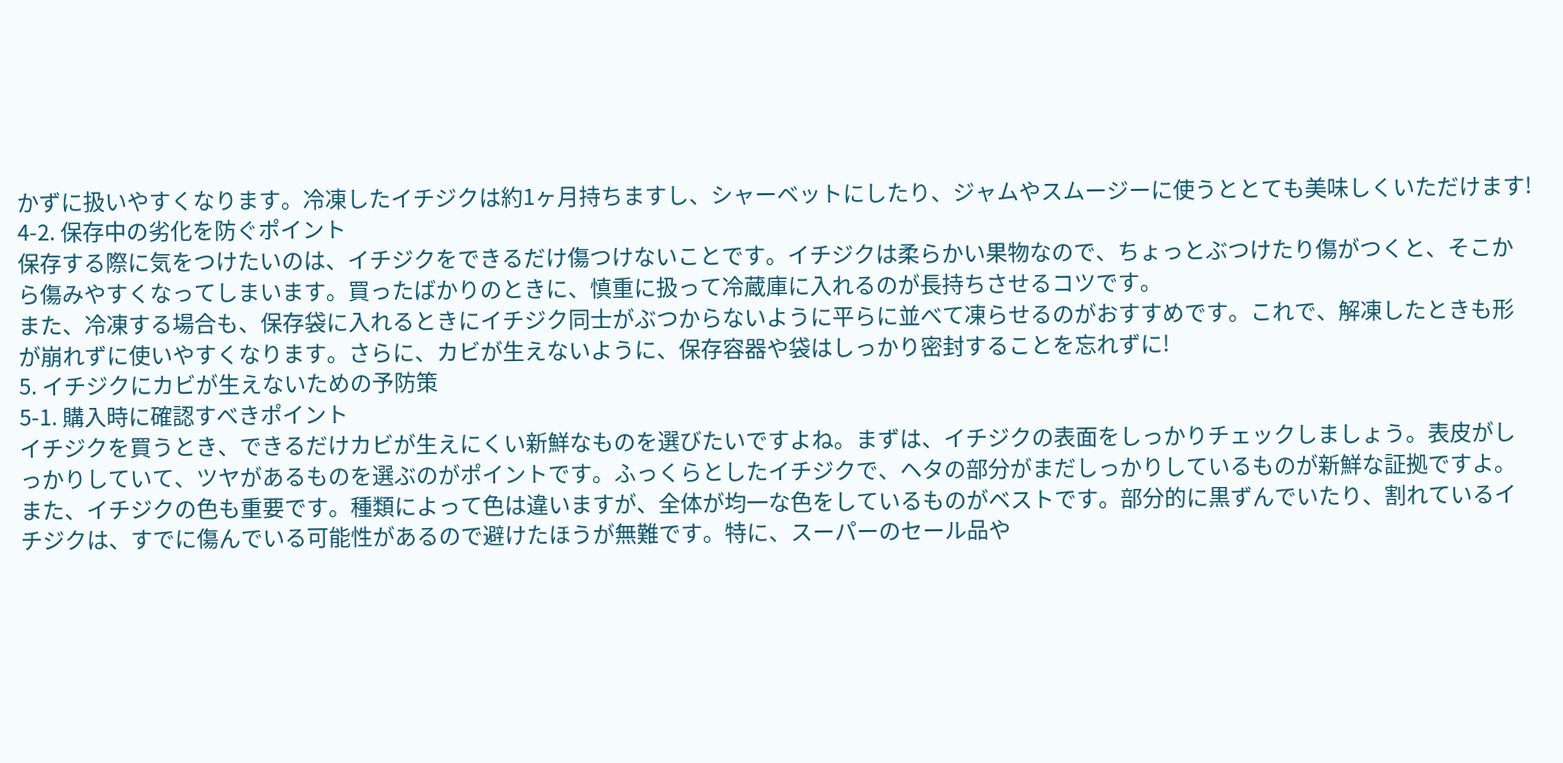かずに扱いやすくなります。冷凍したイチジクは約1ヶ月持ちますし、シャーベットにしたり、ジャムやスムージーに使うととても美味しくいただけます!
4-2. 保存中の劣化を防ぐポイント
保存する際に気をつけたいのは、イチジクをできるだけ傷つけないことです。イチジクは柔らかい果物なので、ちょっとぶつけたり傷がつくと、そこから傷みやすくなってしまいます。買ったばかりのときに、慎重に扱って冷蔵庫に入れるのが長持ちさせるコツです。
また、冷凍する場合も、保存袋に入れるときにイチジク同士がぶつからないように平らに並べて凍らせるのがおすすめです。これで、解凍したときも形が崩れずに使いやすくなります。さらに、カビが生えないように、保存容器や袋はしっかり密封することを忘れずに!
5. イチジクにカビが生えないための予防策
5-1. 購入時に確認すべきポイント
イチジクを買うとき、できるだけカビが生えにくい新鮮なものを選びたいですよね。まずは、イチジクの表面をしっかりチェックしましょう。表皮がしっかりしていて、ツヤがあるものを選ぶのがポイントです。ふっくらとしたイチジクで、ヘタの部分がまだしっかりしているものが新鮮な証拠ですよ。
また、イチジクの色も重要です。種類によって色は違いますが、全体が均一な色をしているものがベストです。部分的に黒ずんでいたり、割れているイチジクは、すでに傷んでいる可能性があるので避けたほうが無難です。特に、スーパーのセール品や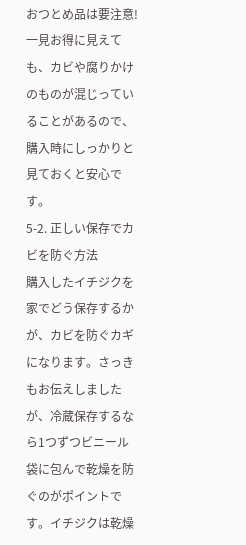おつとめ品は要注意!一見お得に見えても、カビや腐りかけのものが混じっていることがあるので、購入時にしっかりと見ておくと安心です。
5-2. 正しい保存でカビを防ぐ方法
購入したイチジクを家でどう保存するかが、カビを防ぐカギになります。さっきもお伝えしましたが、冷蔵保存するなら1つずつビニール袋に包んで乾燥を防ぐのがポイントです。イチジクは乾燥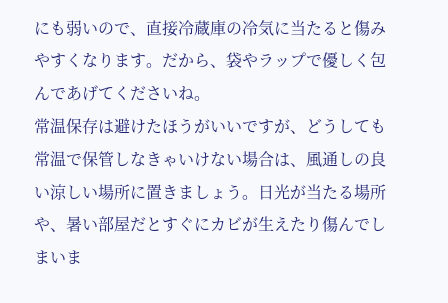にも弱いので、直接冷蔵庫の冷気に当たると傷みやすくなります。だから、袋やラップで優しく包んであげてくださいね。
常温保存は避けたほうがいいですが、どうしても常温で保管しなきゃいけない場合は、風通しの良い涼しい場所に置きましょう。日光が当たる場所や、暑い部屋だとすぐにカビが生えたり傷んでしまいま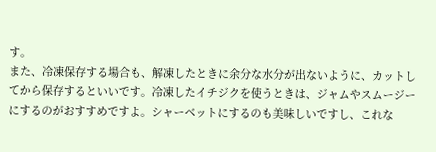す。
また、冷凍保存する場合も、解凍したときに余分な水分が出ないように、カットしてから保存するといいです。冷凍したイチジクを使うときは、ジャムやスムージーにするのがおすすめですよ。シャーベットにするのも美味しいですし、これな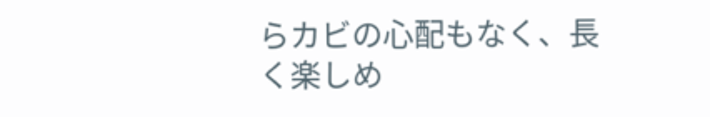らカビの心配もなく、長く楽しめ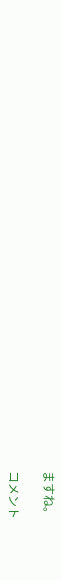ますね。

コメント